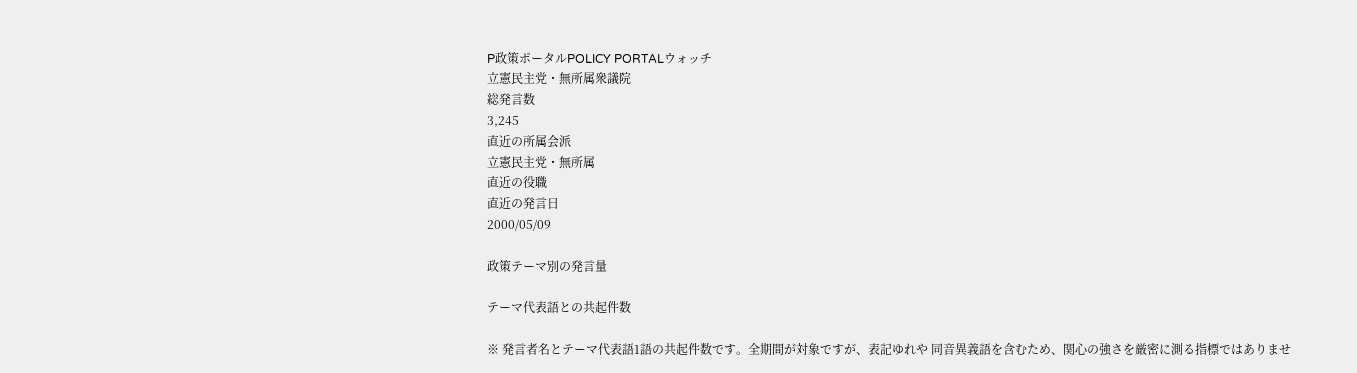P政策ポータルPOLICY PORTALウォッチ
立憲民主党・無所属衆議院
総発言数
3,245
直近の所属会派
立憲民主党・無所属
直近の役職
直近の発言日
2000/05/09

政策テーマ別の発言量

テーマ代表語との共起件数

※ 発言者名とテーマ代表語1語の共起件数です。全期間が対象ですが、表記ゆれや 同音異義語を含むため、関心の強さを厳密に測る指標ではありませ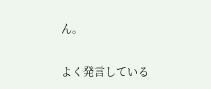ん。

よく発言している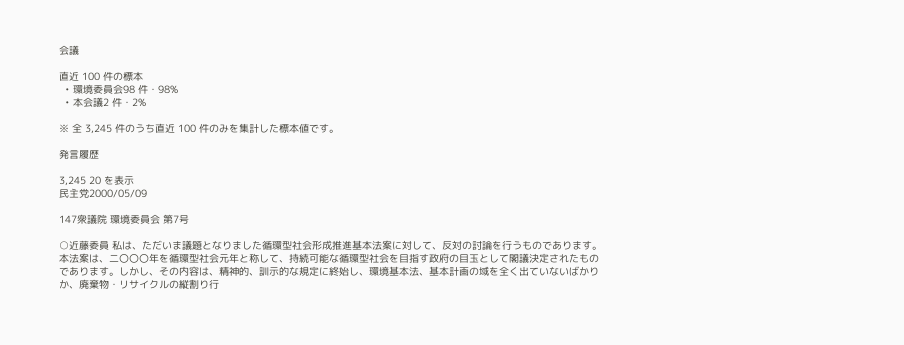会議

直近 100 件の標本
  • 環境委員会98 件・98%
  • 本会議2 件・2%

※ 全 3,245 件のうち直近 100 件のみを集計した標本値です。

発言履歴

3,245 20 を表示
民主党2000/05/09

147衆議院 環境委員会 第7号

○近藤委員 私は、ただいま議題となりました循環型社会形成推進基本法案に対して、反対の討論を行うものであります。 本法案は、二〇〇〇年を循環型社会元年と称して、持続可能な循環型社会を目指す政府の目玉として閣議決定されたものであります。しかし、その内容は、精神的、訓示的な規定に終始し、環境基本法、基本計画の域を全く出ていないばかりか、廃棄物・リサイクルの縦割り行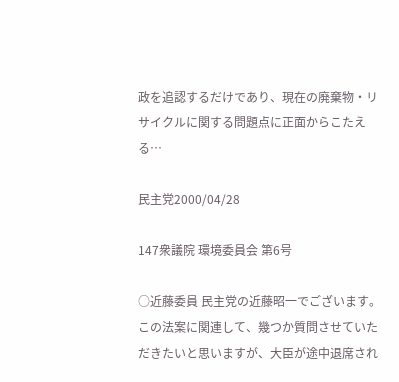政を追認するだけであり、現在の廃棄物・リサイクルに関する問題点に正面からこたえる…

民主党2000/04/28

147衆議院 環境委員会 第6号

○近藤委員 民主党の近藤昭一でございます。 この法案に関連して、幾つか質問させていただきたいと思いますが、大臣が途中退席され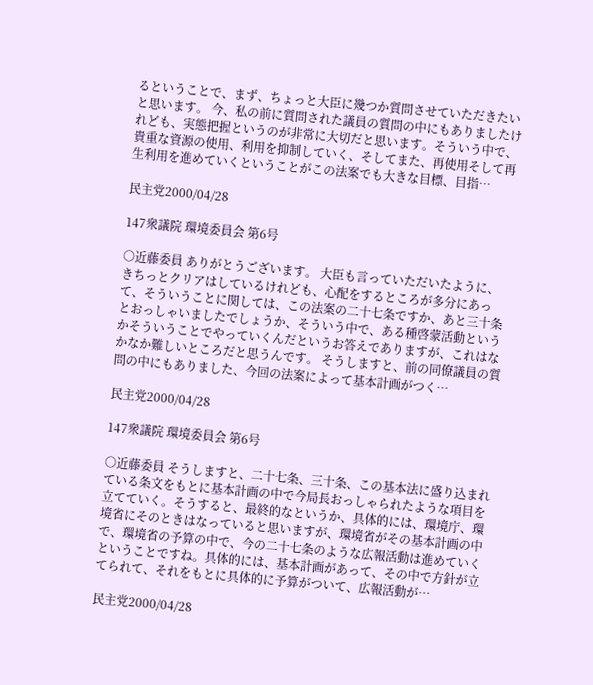るということで、まず、ちょっと大臣に幾つか質問させていただきたいと思います。 今、私の前に質問された議員の質問の中にもありましたけれども、実態把握というのが非常に大切だと思います。そういう中で、貴重な資源の使用、利用を抑制していく、そしてまた、再使用そして再生利用を進めていくということがこの法案でも大きな目標、目指…

民主党2000/04/28

147衆議院 環境委員会 第6号

○近藤委員 ありがとうございます。 大臣も言っていただいたように、きちっとクリアはしているけれども、心配をするところが多分にあって、そういうことに関しては、この法案の二十七条ですか、あと三十条とおっしゃいましたでしょうか、そういう中で、ある種啓蒙活動というかそういうことでやっていくんだというお答えでありますが、これはなかなか難しいところだと思うんです。 そうしますと、前の同僚議員の質問の中にもありました、今回の法案によって基本計画がつく…

民主党2000/04/28

147衆議院 環境委員会 第6号

○近藤委員 そうしますと、二十七条、三十条、この基本法に盛り込まれている条文をもとに基本計画の中で今局長おっしゃられたような項目を立てていく。そうすると、最終的なというか、具体的には、環境庁、環境省にそのときはなっていると思いますが、環境省がその基本計画の中で、環境省の予算の中で、今の二十七条のような広報活動は進めていくということですね。具体的には、基本計画があって、その中で方針が立てられて、それをもとに具体的に予算がついて、広報活動が…

民主党2000/04/28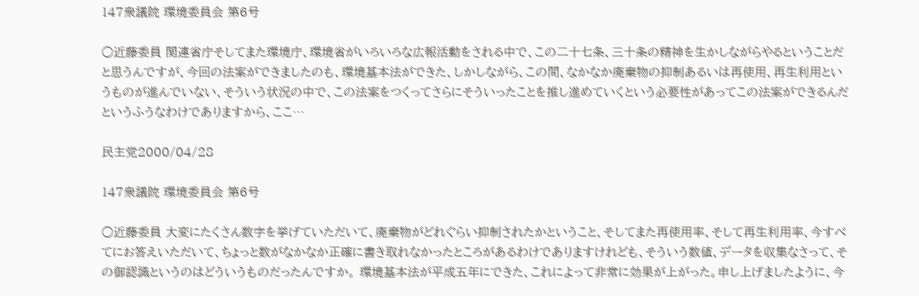147衆議院 環境委員会 第6号

○近藤委員 関連省庁そしてまた環境庁、環境省がいろいろな広報活動をされる中で、この二十七条、三十条の精神を生かしながらやるということだと思うんですが、今回の法案ができましたのも、環境基本法ができた、しかしながら、この間、なかなか廃棄物の抑制あるいは再使用、再生利用というものが進んでいない、そういう状況の中で、この法案をつくってさらにそういったことを推し進めていくという必要性があってこの法案ができるんだというふうなわけでありますから、ここ…

民主党2000/04/28

147衆議院 環境委員会 第6号

○近藤委員 大変にたくさん数字を挙げていただいて、廃棄物がどれぐらい抑制されたかということ、そしてまた再使用率、そして再生利用率、今すべてにお答えいただいて、ちょっと数がなかなか正確に書き取れなかったところがあるわけでありますけれども、そういう数値、データを収集なさって、その御認識というのはどういうものだったんですか。 環境基本法が平成五年にできた、これによって非常に効果が上がった。申し上げましたように、今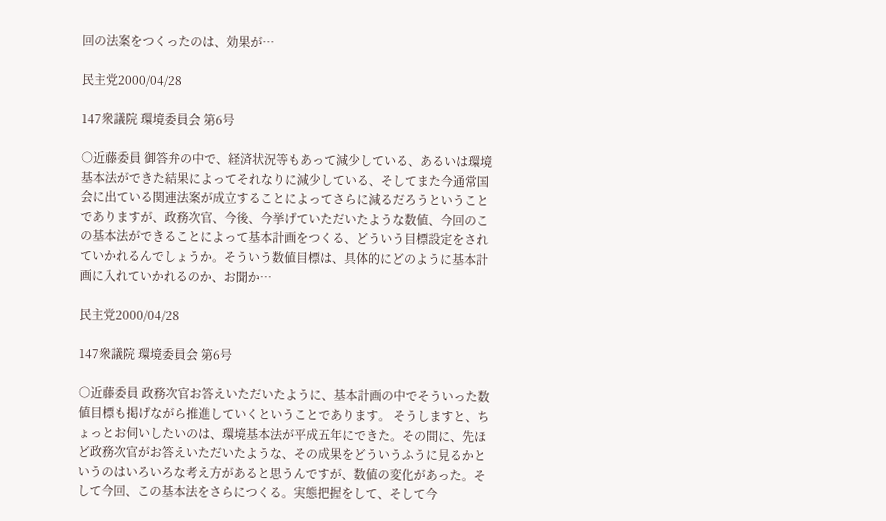回の法案をつくったのは、効果が…

民主党2000/04/28

147衆議院 環境委員会 第6号

○近藤委員 御答弁の中で、経済状況等もあって減少している、あるいは環境基本法ができた結果によってそれなりに減少している、そしてまた今通常国会に出ている関連法案が成立することによってさらに減るだろうということでありますが、政務次官、今後、今挙げていただいたような数値、今回のこの基本法ができることによって基本計画をつくる、どういう目標設定をされていかれるんでしょうか。そういう数値目標は、具体的にどのように基本計画に入れていかれるのか、お聞か…

民主党2000/04/28

147衆議院 環境委員会 第6号

○近藤委員 政務次官お答えいただいたように、基本計画の中でそういった数値目標も掲げながら推進していくということであります。 そうしますと、ちょっとお伺いしたいのは、環境基本法が平成五年にできた。その間に、先ほど政務次官がお答えいただいたような、その成果をどういうふうに見るかというのはいろいろな考え方があると思うんですが、数値の変化があった。そして今回、この基本法をさらにつくる。実態把握をして、そして今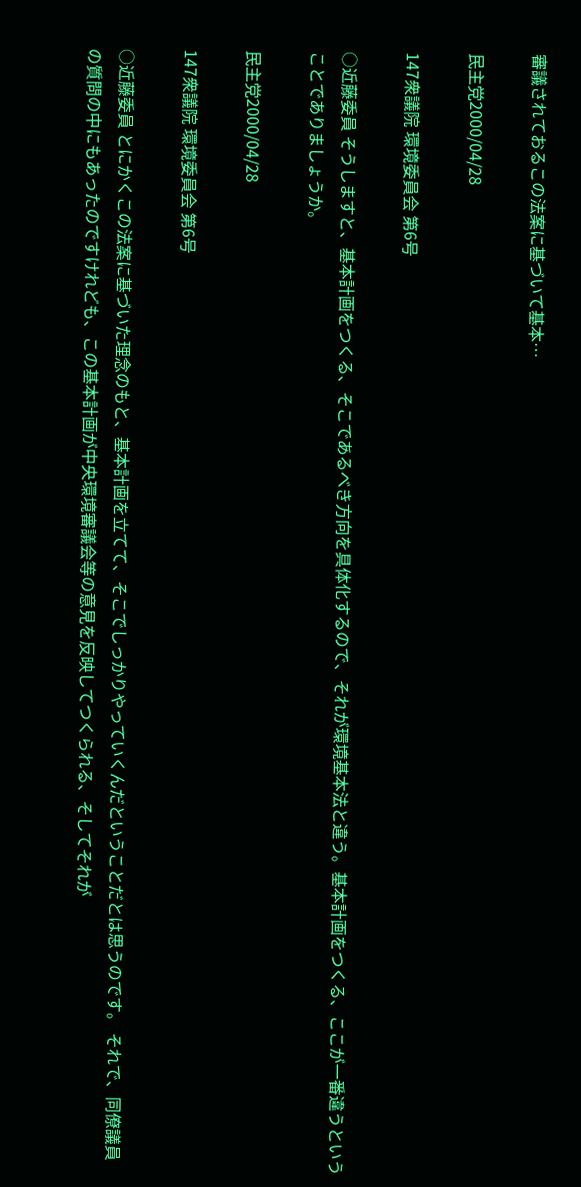審議されておるこの法案に基づいて基本…

民主党2000/04/28

147衆議院 環境委員会 第6号

○近藤委員 そうしますと、基本計画をつくる、そこであるべき方向を具体化するので、それが環境基本法と違う。基本計画をつくる、ここが一番違うということでありましょうか。

民主党2000/04/28

147衆議院 環境委員会 第6号

○近藤委員 とにかくこの法案に基づいた理念のもと、基本計画を立てて、そこでしっかりやっていくんだということだとは思うのです。 それで、同僚議員の質問の中にもあったのですけれども、この基本計画が中央環境審議会等の意見を反映してつくられる、そしてそれが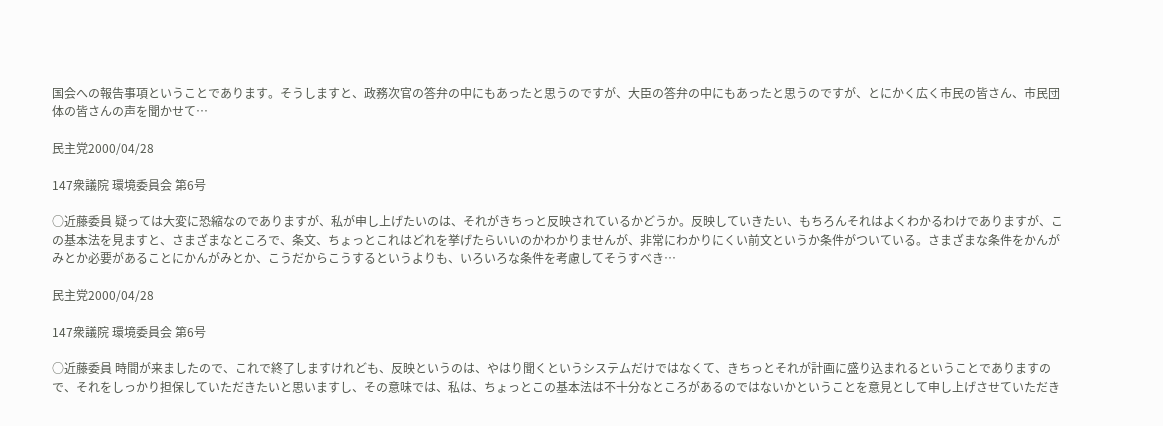国会への報告事項ということであります。そうしますと、政務次官の答弁の中にもあったと思うのですが、大臣の答弁の中にもあったと思うのですが、とにかく広く市民の皆さん、市民団体の皆さんの声を聞かせて…

民主党2000/04/28

147衆議院 環境委員会 第6号

○近藤委員 疑っては大変に恐縮なのでありますが、私が申し上げたいのは、それがきちっと反映されているかどうか。反映していきたい、もちろんそれはよくわかるわけでありますが、この基本法を見ますと、さまざまなところで、条文、ちょっとこれはどれを挙げたらいいのかわかりませんが、非常にわかりにくい前文というか条件がついている。さまざまな条件をかんがみとか必要があることにかんがみとか、こうだからこうするというよりも、いろいろな条件を考慮してそうすべき…

民主党2000/04/28

147衆議院 環境委員会 第6号

○近藤委員 時間が来ましたので、これで終了しますけれども、反映というのは、やはり聞くというシステムだけではなくて、きちっとそれが計画に盛り込まれるということでありますので、それをしっかり担保していただきたいと思いますし、その意味では、私は、ちょっとこの基本法は不十分なところがあるのではないかということを意見として申し上げさせていただき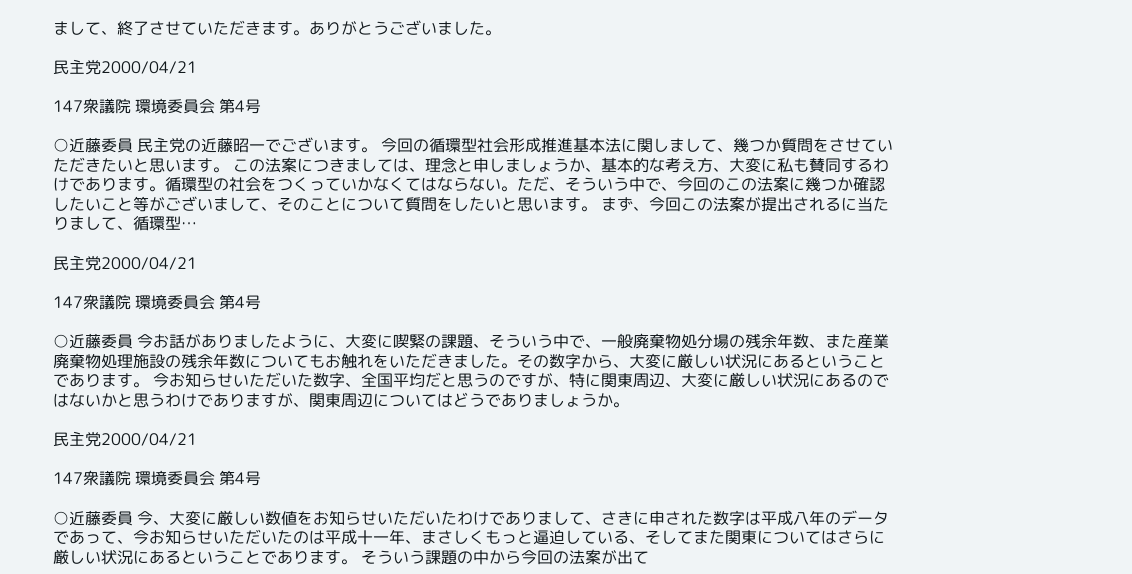まして、終了させていただきます。ありがとうございました。

民主党2000/04/21

147衆議院 環境委員会 第4号

○近藤委員 民主党の近藤昭一でございます。 今回の循環型社会形成推進基本法に関しまして、幾つか質問をさせていただきたいと思います。 この法案につきましては、理念と申しましょうか、基本的な考え方、大変に私も賛同するわけであります。循環型の社会をつくっていかなくてはならない。ただ、そういう中で、今回のこの法案に幾つか確認したいこと等がございまして、そのことについて質問をしたいと思います。 まず、今回この法案が提出されるに当たりまして、循環型…

民主党2000/04/21

147衆議院 環境委員会 第4号

○近藤委員 今お話がありましたように、大変に喫緊の課題、そういう中で、一般廃棄物処分場の残余年数、また産業廃棄物処理施設の残余年数についてもお触れをいただきました。その数字から、大変に厳しい状況にあるということであります。 今お知らせいただいた数字、全国平均だと思うのですが、特に関東周辺、大変に厳しい状況にあるのではないかと思うわけでありますが、関東周辺についてはどうでありましょうか。

民主党2000/04/21

147衆議院 環境委員会 第4号

○近藤委員 今、大変に厳しい数値をお知らせいただいたわけでありまして、さきに申された数字は平成八年のデータであって、今お知らせいただいたのは平成十一年、まさしくもっと逼迫している、そしてまた関東についてはさらに厳しい状況にあるということであります。 そういう課題の中から今回の法案が出て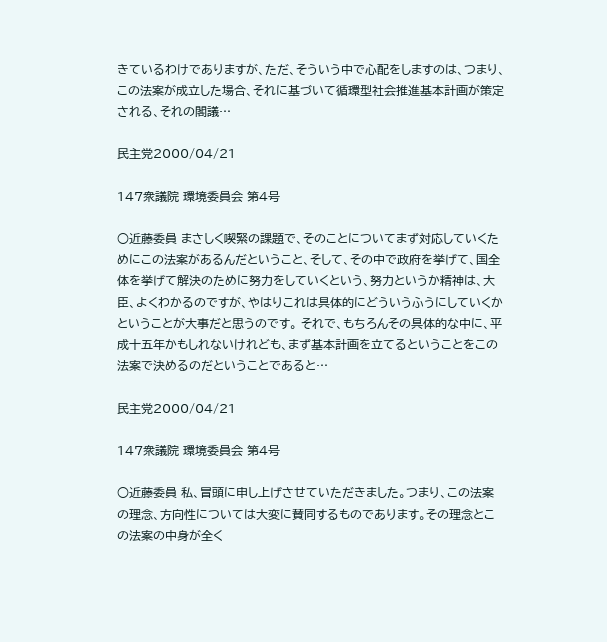きているわけでありますが、ただ、そういう中で心配をしますのは、つまり、この法案が成立した場合、それに基づいて循環型社会推進基本計画が策定される、それの閣議…

民主党2000/04/21

147衆議院 環境委員会 第4号

○近藤委員 まさしく喫緊の課題で、そのことについてまず対応していくためにこの法案があるんだということ、そして、その中で政府を挙げて、国全体を挙げて解決のために努力をしていくという、努力というか精神は、大臣、よくわかるのですが、やはりこれは具体的にどういうふうにしていくかということが大事だと思うのです。 それで、もちろんその具体的な中に、平成十五年かもしれないけれども、まず基本計画を立てるということをこの法案で決めるのだということであると…

民主党2000/04/21

147衆議院 環境委員会 第4号

○近藤委員 私、冒頭に申し上げさせていただきました。つまり、この法案の理念、方向性については大変に賛同するものであります。その理念とこの法案の中身が全く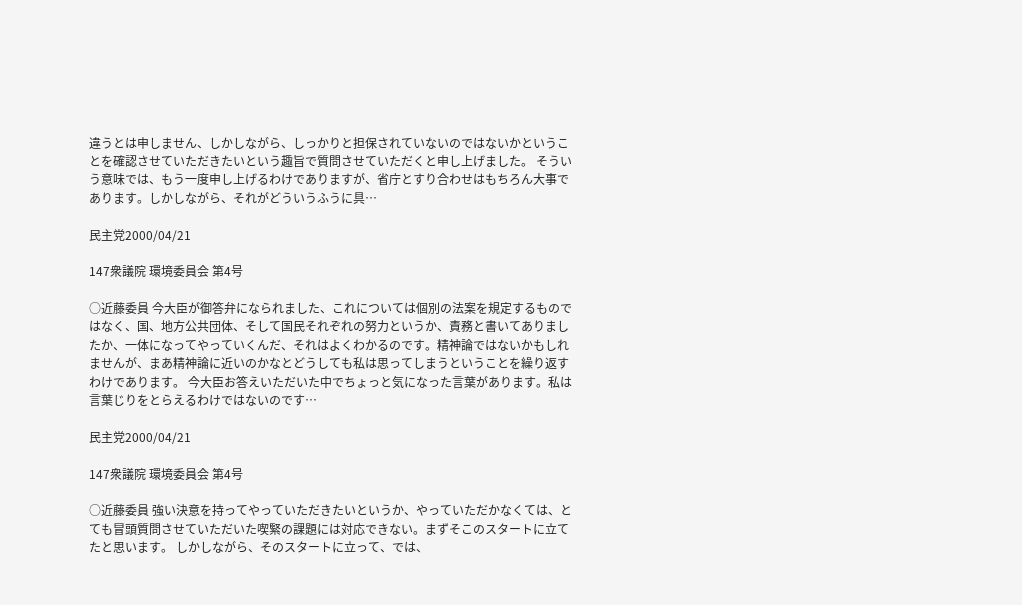違うとは申しません、しかしながら、しっかりと担保されていないのではないかということを確認させていただきたいという趣旨で質問させていただくと申し上げました。 そういう意味では、もう一度申し上げるわけでありますが、省庁とすり合わせはもちろん大事であります。しかしながら、それがどういうふうに具…

民主党2000/04/21

147衆議院 環境委員会 第4号

○近藤委員 今大臣が御答弁になられました、これについては個別の法案を規定するものではなく、国、地方公共団体、そして国民それぞれの努力というか、責務と書いてありましたか、一体になってやっていくんだ、それはよくわかるのです。精神論ではないかもしれませんが、まあ精神論に近いのかなとどうしても私は思ってしまうということを繰り返すわけであります。 今大臣お答えいただいた中でちょっと気になった言葉があります。私は言葉じりをとらえるわけではないのです…

民主党2000/04/21

147衆議院 環境委員会 第4号

○近藤委員 強い決意を持ってやっていただきたいというか、やっていただかなくては、とても冒頭質問させていただいた喫緊の課題には対応できない。まずそこのスタートに立てたと思います。 しかしながら、そのスタートに立って、では、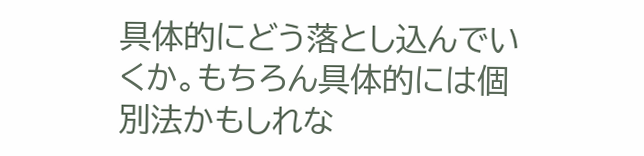具体的にどう落とし込んでいくか。もちろん具体的には個別法かもしれな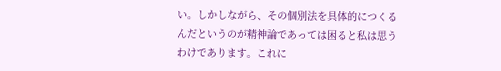い。しかしながら、その個別法を具体的につくるんだというのが精神論であっては困ると私は思うわけであります。これに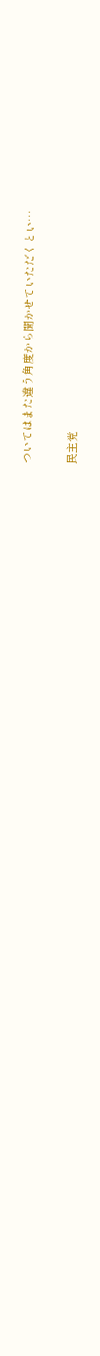ついてはまた違う角度から聞かせていただくとい…

民主党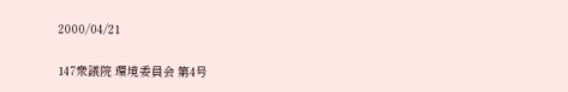2000/04/21

147衆議院 環境委員会 第4号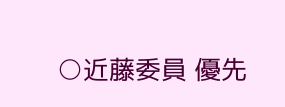○近藤委員 優先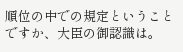順位の中での規定ということですか、大臣の御認識は。